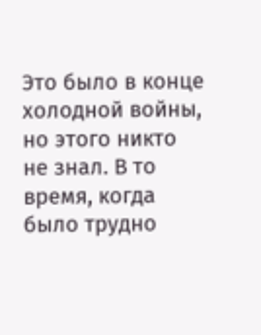Это было в конце холодной войны, но этого никто не знал. В то время, когда было трудно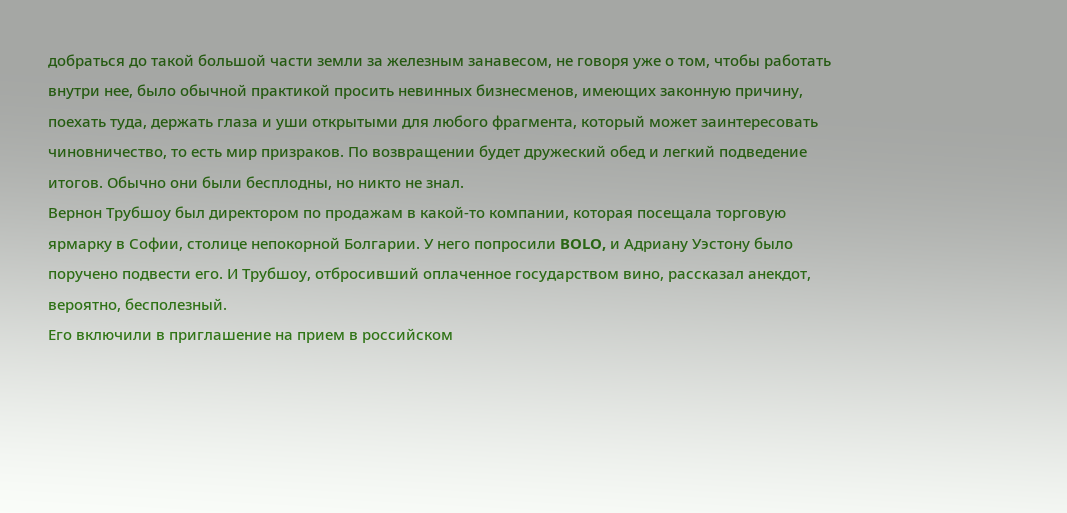добраться до такой большой части земли за железным занавесом, не говоря уже о том, чтобы работать внутри нее, было обычной практикой просить невинных бизнесменов, имеющих законную причину, поехать туда, держать глаза и уши открытыми для любого фрагмента, который может заинтересовать чиновничество, то есть мир призраков. По возвращении будет дружеский обед и легкий подведение итогов. Обычно они были бесплодны, но никто не знал.
Вернон Трубшоу был директором по продажам в какой-то компании, которая посещала торговую ярмарку в Софии, столице непокорной Болгарии. У него попросили BOLO, и Адриану Уэстону было поручено подвести его. И Трубшоу, отбросивший оплаченное государством вино, рассказал анекдот, вероятно, бесполезный.
Его включили в приглашение на прием в российском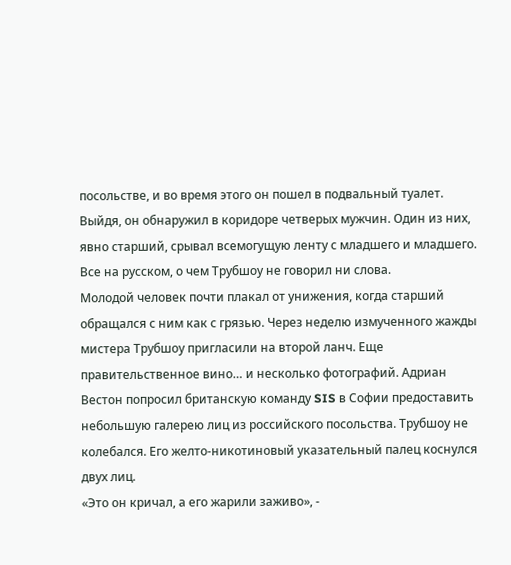посольстве, и во время этого он пошел в подвальный туалет. Выйдя, он обнаружил в коридоре четверых мужчин. Один из них, явно старший, срывал всемогущую ленту с младшего и младшего. Все на русском, о чем Трубшоу не говорил ни слова.
Молодой человек почти плакал от унижения, когда старший обращался с ним как с грязью. Через неделю измученного жажды мистера Трубшоу пригласили на второй ланч. Еще правительственное вино… и несколько фотографий. Адриан Вестон попросил британскую команду SIS в Софии предоставить небольшую галерею лиц из российского посольства. Трубшоу не колебался. Его желто-никотиновый указательный палец коснулся двух лиц.
«Это он кричал, а его жарили заживо», -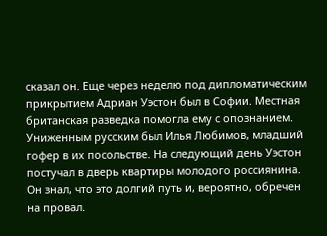сказал он. Еще через неделю под дипломатическим прикрытием Адриан Уэстон был в Софии. Местная британская разведка помогла ему с опознанием. Униженным русским был Илья Любимов, младший гофер в их посольстве. На следующий день Уэстон постучал в дверь квартиры молодого россиянина.
Он знал, что это долгий путь и, вероятно, обречен на провал.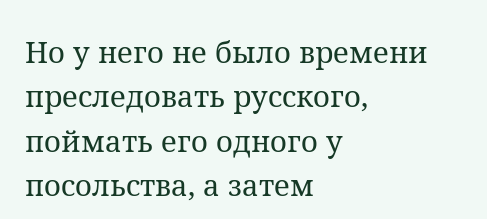Но у него не было времени преследовать русского, поймать его одного у посольства, а затем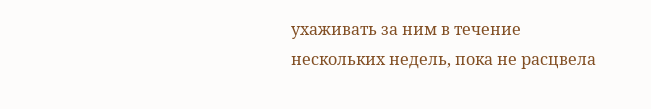ухаживать за ним в течение нескольких недель, пока не расцвела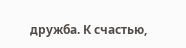дружба. К счастью,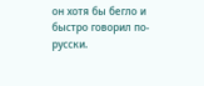он хотя бы бегло и быстро говорил по-русски.